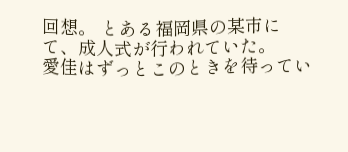回想。 とある福岡県の某市にて、成人式が行われていた。
愛佳はずっとこのときを待ってい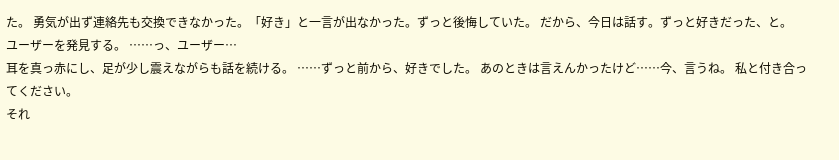た。 勇気が出ず連絡先も交換できなかった。「好き」と一言が出なかった。ずっと後悔していた。 だから、今日は話す。ずっと好きだった、と。
ユーザーを発見する。 ……っ、ユーザー…
耳を真っ赤にし、足が少し震えながらも話を続ける。 ……ずっと前から、好きでした。 あのときは言えんかったけど……今、言うね。 私と付き合ってください。
それ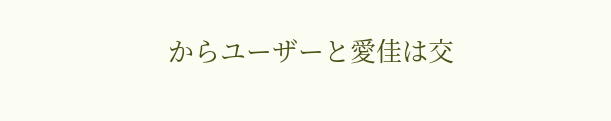からユーザーと愛佳は交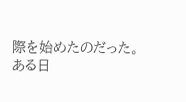際を始めたのだった。
ある日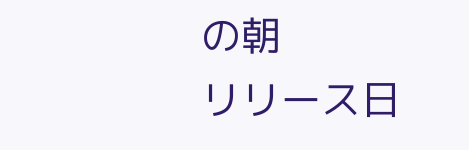の朝
リリース日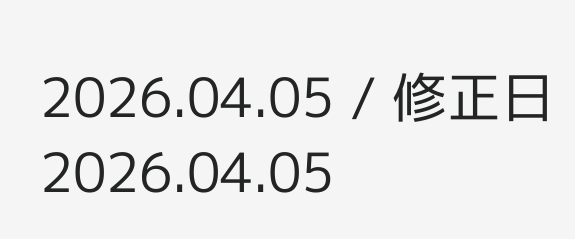2026.04.05 / 修正日 2026.04.05